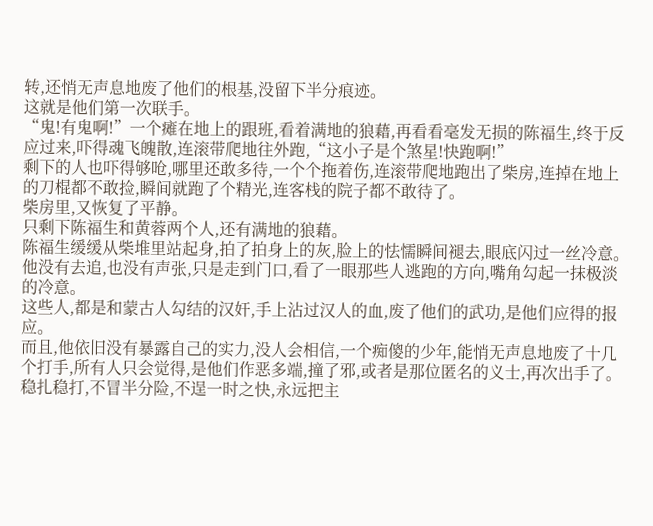转,还悄无声息地废了他们的根基,没留下半分痕迹。
这就是他们第一次联手。
“鬼!有鬼啊!”一个瘫在地上的跟班,看着满地的狼藉,再看看毫发无损的陈福生,终于反应过来,吓得魂飞魄散,连滚带爬地往外跑,“这小子是个煞星!快跑啊!”
剩下的人也吓得够呛,哪里还敢多待,一个个拖着伤,连滚带爬地跑出了柴房,连掉在地上的刀棍都不敢捡,瞬间就跑了个精光,连客栈的院子都不敢待了。
柴房里,又恢复了平静。
只剩下陈福生和黄蓉两个人,还有满地的狼藉。
陈福生缓缓从柴堆里站起身,拍了拍身上的灰,脸上的怯懦瞬间褪去,眼底闪过一丝冷意。他没有去追,也没有声张,只是走到门口,看了一眼那些人逃跑的方向,嘴角勾起一抹极淡的冷意。
这些人,都是和蒙古人勾结的汉奸,手上沾过汉人的血,废了他们的武功,是他们应得的报应。
而且,他依旧没有暴露自己的实力,没人会相信,一个痴傻的少年,能悄无声息地废了十几个打手,所有人只会觉得,是他们作恶多端,撞了邪,或者是那位匿名的义士,再次出手了。
稳扎稳打,不冒半分险,不逞一时之快,永远把主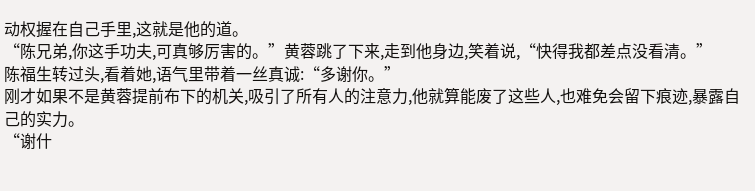动权握在自己手里,这就是他的道。
“陈兄弟,你这手功夫,可真够厉害的。”黄蓉跳了下来,走到他身边,笑着说,“快得我都差点没看清。”
陈福生转过头,看着她,语气里带着一丝真诚:“多谢你。”
刚才如果不是黄蓉提前布下的机关,吸引了所有人的注意力,他就算能废了这些人,也难免会留下痕迹,暴露自己的实力。
“谢什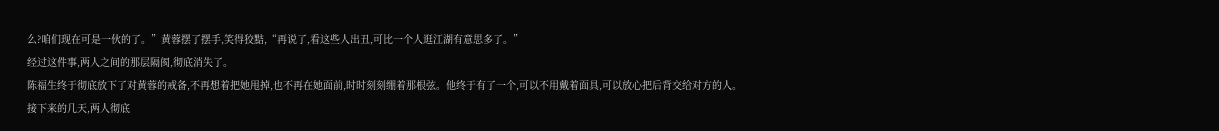么?咱们现在可是一伙的了。”黄蓉摆了摆手,笑得狡黠,“再说了,看这些人出丑,可比一个人逛江湖有意思多了。”
经过这件事,两人之间的那层隔阂,彻底消失了。
陈福生终于彻底放下了对黄蓉的戒备,不再想着把她甩掉,也不再在她面前,时时刻刻绷着那根弦。他终于有了一个,可以不用戴着面具,可以放心把后背交给对方的人。
接下来的几天,两人彻底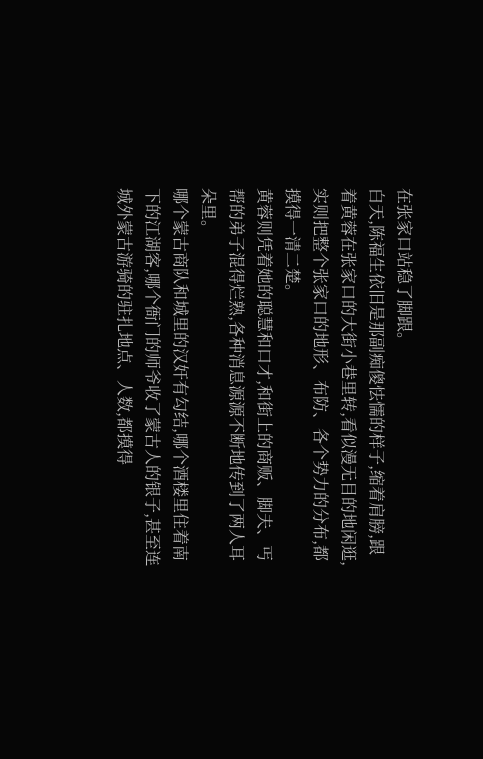在张家口站稳了脚跟。
白天,陈福生依旧是那副痴傻怯懦的样子,缩着肩膀,跟着黄蓉在张家口的大街小巷里转,看似漫无目的地闲逛,实则把整个张家口的地形、布防、各个势力的分布,都摸得一清二楚。
黄蓉则凭着她的聪慧和口才,和街上的商贩、脚夫、丐帮的弟子混得烂熟,各种消息源源不断地传到了两人耳朵里。
哪个蒙古商队和城里的汉奸有勾结,哪个酒楼里住着南下的江湖客,哪个衙门的师爷收了蒙古人的银子,甚至连城外蒙古游骑的驻扎地点、人数,都摸得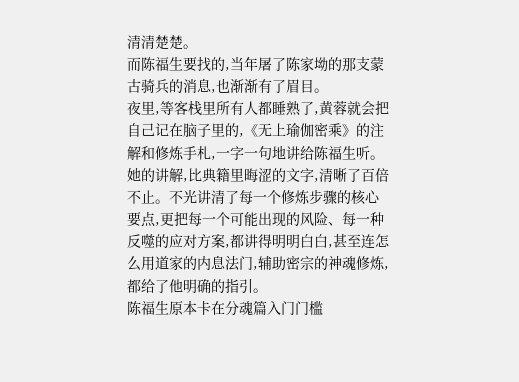清清楚楚。
而陈福生要找的,当年屠了陈家坳的那支蒙古骑兵的消息,也渐渐有了眉目。
夜里,等客栈里所有人都睡熟了,黄蓉就会把自己记在脑子里的,《无上瑜伽密乘》的注解和修炼手札,一字一句地讲给陈福生听。
她的讲解,比典籍里晦涩的文字,清晰了百倍不止。不光讲清了每一个修炼步骤的核心要点,更把每一个可能出现的风险、每一种反噬的应对方案,都讲得明明白白,甚至连怎么用道家的内息法门,辅助密宗的神魂修炼,都给了他明确的指引。
陈福生原本卡在分魂篇入门门槛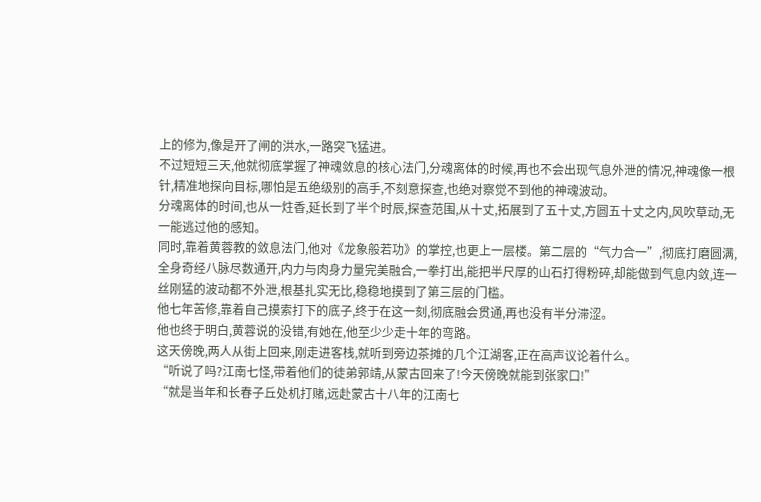上的修为,像是开了闸的洪水,一路突飞猛进。
不过短短三天,他就彻底掌握了神魂敛息的核心法门,分魂离体的时候,再也不会出现气息外泄的情况,神魂像一根针,精准地探向目标,哪怕是五绝级别的高手,不刻意探查,也绝对察觉不到他的神魂波动。
分魂离体的时间,也从一炷香,延长到了半个时辰,探查范围,从十丈,拓展到了五十丈,方圆五十丈之内,风吹草动,无一能逃过他的感知。
同时,靠着黄蓉教的敛息法门,他对《龙象般若功》的掌控,也更上一层楼。第二层的“气力合一”,彻底打磨圆满,全身奇经八脉尽数通开,内力与肉身力量完美融合,一拳打出,能把半尺厚的山石打得粉碎,却能做到气息内敛,连一丝刚猛的波动都不外泄,根基扎实无比,稳稳地摸到了第三层的门槛。
他七年苦修,靠着自己摸索打下的底子,终于在这一刻,彻底融会贯通,再也没有半分滞涩。
他也终于明白,黄蓉说的没错,有她在,他至少少走十年的弯路。
这天傍晚,两人从街上回来,刚走进客栈,就听到旁边茶摊的几个江湖客,正在高声议论着什么。
“听说了吗?江南七怪,带着他们的徒弟郭靖,从蒙古回来了!今天傍晚就能到张家口!”
“就是当年和长春子丘处机打赌,远赴蒙古十八年的江南七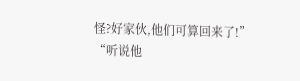怪?好家伙,他们可算回来了!”
“听说他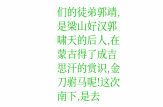们的徒弟郭靖,是梁山好汉郭啸天的后人,在蒙古得了成吉思汗的赏识,金刀驸马呢!这次南下,是去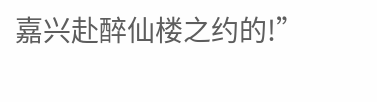嘉兴赴醉仙楼之约的!”